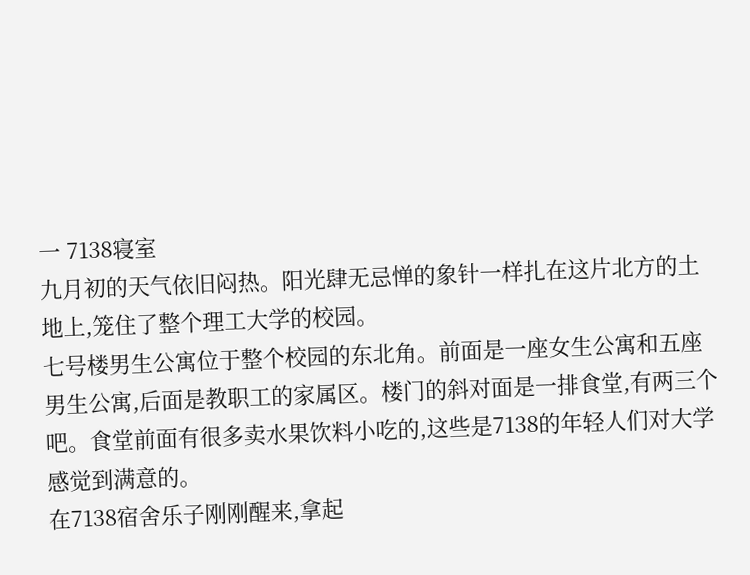一 7138寝室
九月初的天气依旧闷热。阳光肆无忌惮的象针一样扎在这片北方的土地上,笼住了整个理工大学的校园。
七号楼男生公寓位于整个校园的东北角。前面是一座女生公寓和五座男生公寓,后面是教职工的家属区。楼门的斜对面是一排食堂,有两三个吧。食堂前面有很多卖水果饮料小吃的,这些是7138的年轻人们对大学感觉到满意的。
在7138宿舍乐子刚刚醒来,拿起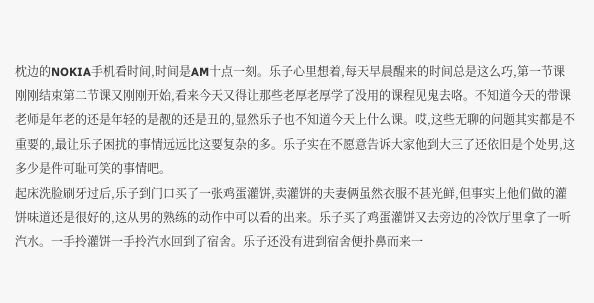枕边的NOKIA手机看时间,时间是AM十点一刻。乐子心里想着,每天早晨醒来的时间总是这么巧,第一节课刚刚结束第二节课又刚刚开始,看来今天又得让那些老厚老厚学了没用的课程见鬼去咯。不知道今天的带课老师是年老的还是年轻的是靓的还是丑的,显然乐子也不知道今天上什么课。哎,这些无聊的问题其实都是不重要的,最让乐子困扰的事情远远比这要复杂的多。乐子实在不愿意告诉大家他到大三了还依旧是个处男,这多少是件可耻可笑的事情吧。
起床洗脸刷牙过后,乐子到门口买了一张鸡蛋灌饼,卖灌饼的夫妻俩虽然衣服不甚光鲜,但事实上他们做的灌饼味道还是很好的,这从男的熟练的动作中可以看的出来。乐子买了鸡蛋灌饼又去旁边的冷饮厅里拿了一听汽水。一手拎灌饼一手拎汽水回到了宿舍。乐子还没有进到宿舍便扑鼻而来一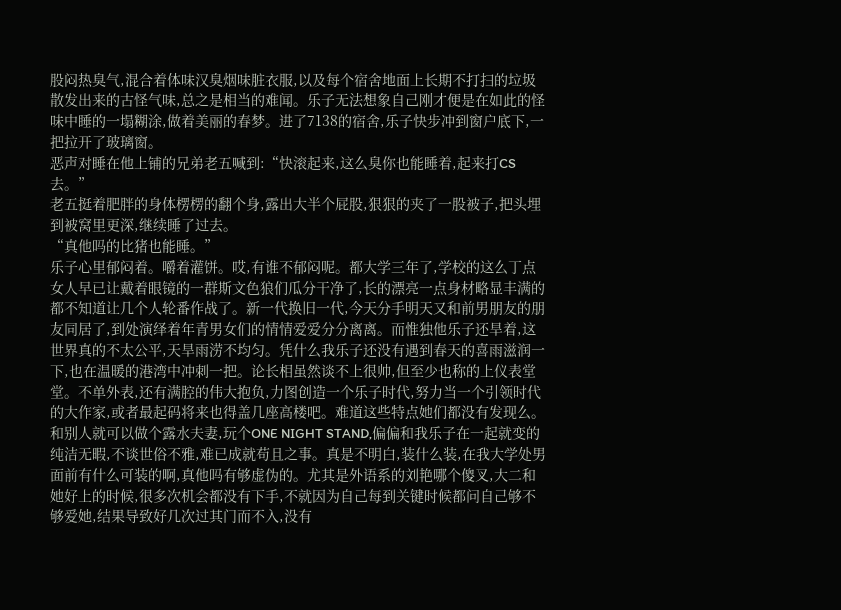股闷热臭气,混合着体味汉臭烟味脏衣服,以及每个宿舍地面上长期不打扫的垃圾散发出来的古怪气味,总之是相当的难闻。乐子无法想象自己刚才便是在如此的怪味中睡的一塌糊涂,做着美丽的春梦。进了7138的宿舍,乐子快步冲到窗户底下,一把拉开了玻璃窗。
恶声对睡在他上铺的兄弟老五喊到:“快滚起来,这么臭你也能睡着,起来打CS去。”
老五挺着肥胖的身体楞楞的翻个身,露出大半个屁股,狠狠的夹了一股被子,把头埋到被窝里更深,继续睡了过去。
“真他吗的比猪也能睡。”
乐子心里郁闷着。嚼着灌饼。哎,有谁不郁闷呢。都大学三年了,学校的这么丁点女人早已让戴着眼镜的一群斯文色狼们瓜分干净了,长的漂亮一点身材略显丰满的都不知道让几个人轮番作战了。新一代换旧一代,今天分手明天又和前男朋友的朋友同居了,到处演绎着年青男女们的情情爱爱分分离离。而惟独他乐子还旱着,这世界真的不太公平,天旱雨涝不均匀。凭什么我乐子还没有遇到春天的喜雨滋润一下,也在温暖的港湾中冲刺一把。论长相虽然谈不上很帅,但至少也称的上仪表堂堂。不单外表,还有满腔的伟大抱负,力图创造一个乐子时代,努力当一个引领时代的大作家,或者最起码将来也得盖几座高楼吧。难道这些特点她们都没有发现么。和别人就可以做个露水夫妻,玩个ONE NIGHT STAND,偏偏和我乐子在一起就变的纯洁无暇,不谈世俗不雅,难已成就苟且之事。真是不明白,装什么装,在我大学处男面前有什么可装的啊,真他吗有够虚伪的。尤其是外语系的刘艳哪个傻叉,大二和她好上的时候,很多次机会都没有下手,不就因为自己每到关键时候都问自己够不够爱她,结果导致好几次过其门而不入,没有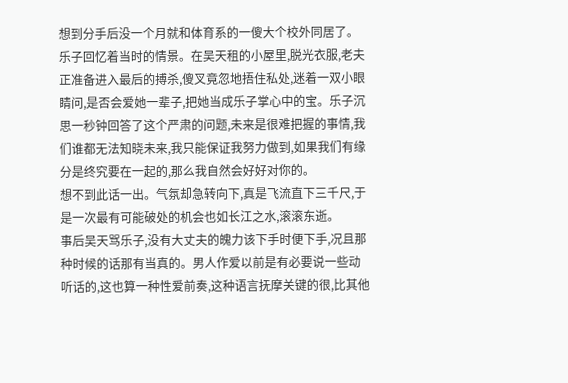想到分手后没一个月就和体育系的一傻大个校外同居了。
乐子回忆着当时的情景。在吴天租的小屋里,脱光衣服,老夫正准备进入最后的搏杀,傻叉竟忽地捂住私处,迷着一双小眼睛问,是否会爱她一辈子,把她当成乐子掌心中的宝。乐子沉思一秒钟回答了这个严肃的问题,未来是很难把握的事情,我们谁都无法知晓未来,我只能保证我努力做到,如果我们有缘分是终究要在一起的,那么我自然会好好对你的。
想不到此话一出。气氛却急转向下,真是飞流直下三千尺,于是一次最有可能破处的机会也如长江之水,滚滚东逝。
事后吴天骂乐子,没有大丈夫的魄力该下手时便下手,况且那种时候的话那有当真的。男人作爱以前是有必要说一些动听话的,这也算一种性爱前奏,这种语言抚摩关键的很,比其他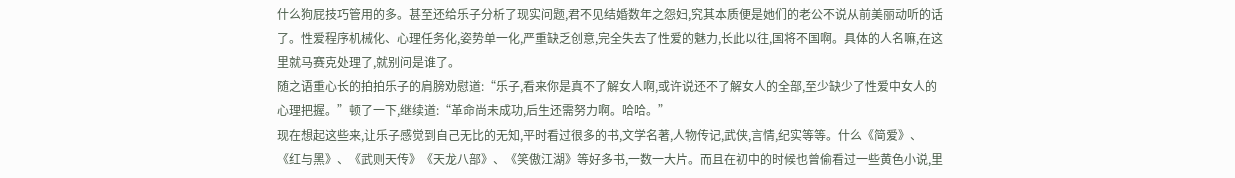什么狗屁技巧管用的多。甚至还给乐子分析了现实问题,君不见结婚数年之怨妇,究其本质便是她们的老公不说从前美丽动听的话了。性爱程序机械化、心理任务化,姿势单一化,严重缺乏创意,完全失去了性爱的魅力,长此以往,国将不国啊。具体的人名嘛,在这里就马赛克处理了,就别问是谁了。
随之语重心长的拍拍乐子的肩膀劝慰道:“乐子,看来你是真不了解女人啊,或许说还不了解女人的全部,至少缺少了性爱中女人的心理把握。”顿了一下,继续道:“革命尚未成功,后生还需努力啊。哈哈。”
现在想起这些来,让乐子感觉到自己无比的无知,平时看过很多的书,文学名著,人物传记,武侠,言情,纪实等等。什么《简爱》、《红与黑》、《武则天传》《天龙八部》、《笑傲江湖》等好多书,一数一大片。而且在初中的时候也曾偷看过一些黄色小说,里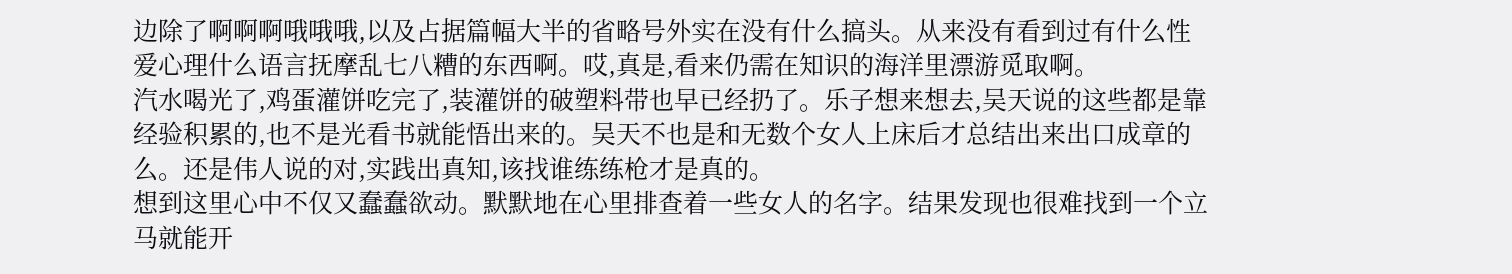边除了啊啊啊哦哦哦,以及占据篇幅大半的省略号外实在没有什么搞头。从来没有看到过有什么性爱心理什么语言抚摩乱七八糟的东西啊。哎,真是,看来仍需在知识的海洋里漂游觅取啊。
汽水喝光了,鸡蛋灌饼吃完了,装灌饼的破塑料带也早已经扔了。乐子想来想去,吴天说的这些都是靠经验积累的,也不是光看书就能悟出来的。吴天不也是和无数个女人上床后才总结出来出口成章的么。还是伟人说的对,实践出真知,该找谁练练枪才是真的。
想到这里心中不仅又蠢蠢欲动。默默地在心里排查着一些女人的名字。结果发现也很难找到一个立马就能开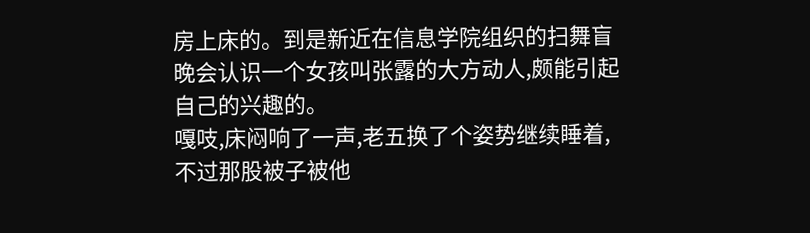房上床的。到是新近在信息学院组织的扫舞盲晚会认识一个女孩叫张露的大方动人,颇能引起自己的兴趣的。
嘎吱,床闷响了一声,老五换了个姿势继续睡着,不过那股被子被他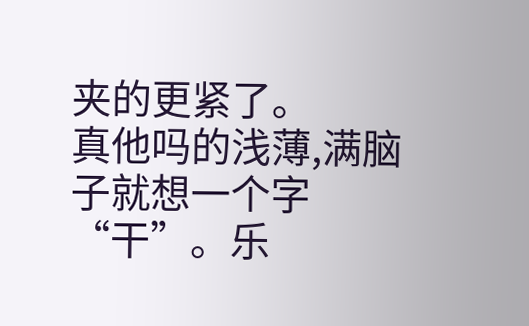夹的更紧了。
真他吗的浅薄,满脑子就想一个字“干”。乐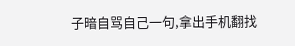子暗自骂自己一句,拿出手机翻找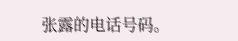张露的电话号码。